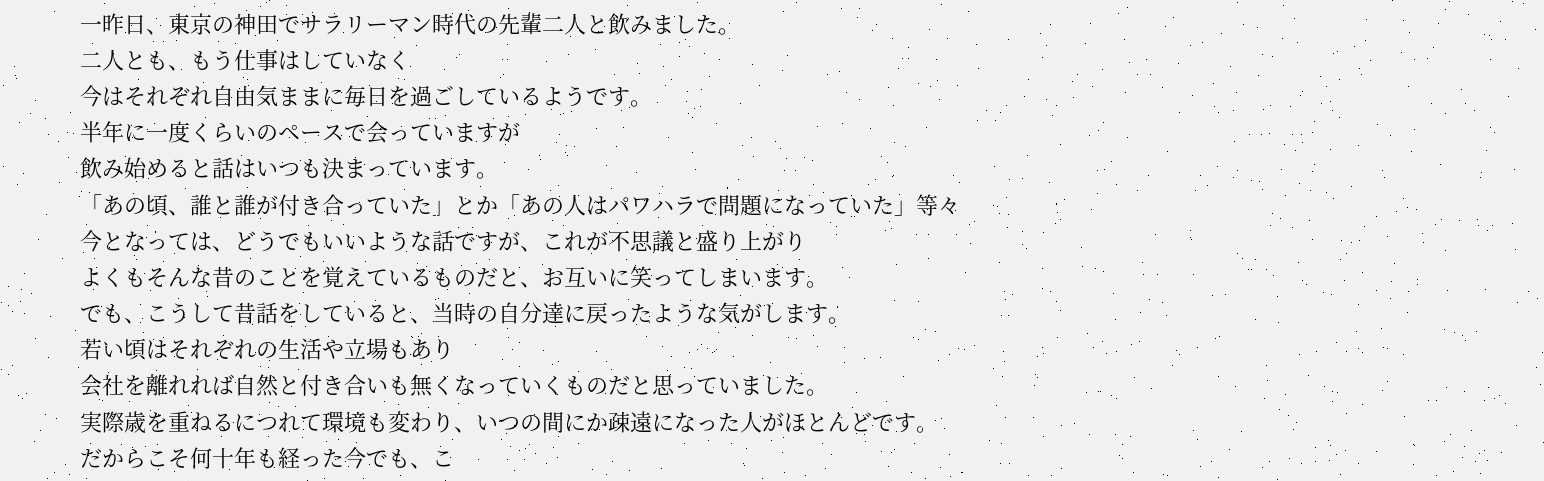一昨日、東京の神田でサラリーマン時代の先輩二人と飲みました。
二人とも、もう仕事はしていなく
今はそれぞれ自由気ままに毎日を過ごしているようです。
半年に一度くらいのペースで会っていますが
飲み始めると話はいつも決まっています。
「あの頃、誰と誰が付き合っていた」とか「あの人はパワハラで問題になっていた」等々
今となっては、どうでもいいような話ですが、これが不思議と盛り上がり
よくもそんな昔のことを覚えているものだと、お互いに笑ってしまいます。
でも、こうして昔話をしていると、当時の自分達に戻ったような気がします。
若い頃はそれぞれの生活や立場もあり
会社を離れれば自然と付き合いも無くなっていくものだと思っていました。
実際歳を重ねるにつれて環境も変わり、いつの間にか疎遠になった人がほとんどです。
だからこそ何十年も経った今でも、こ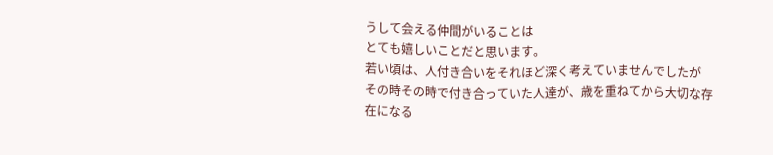うして会える仲間がいることは
とても嬉しいことだと思います。
若い頃は、人付き合いをそれほど深く考えていませんでしたが
その時その時で付き合っていた人達が、歳を重ねてから大切な存在になる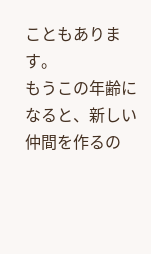こともあります。
もうこの年齢になると、新しい仲間を作るの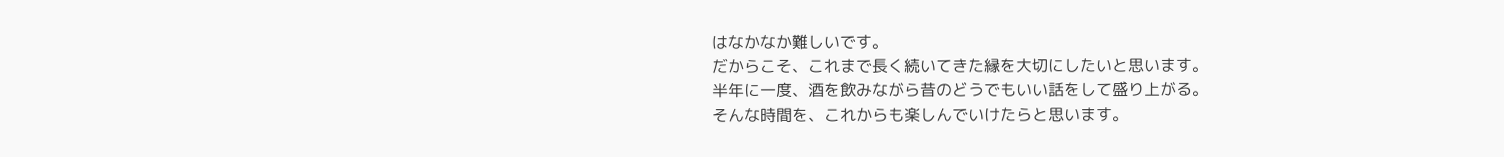はなかなか難しいです。
だからこそ、これまで長く続いてきた縁を大切にしたいと思います。
半年に一度、酒を飲みながら昔のどうでもいい話をして盛り上がる。
そんな時間を、これからも楽しんでいけたらと思います。